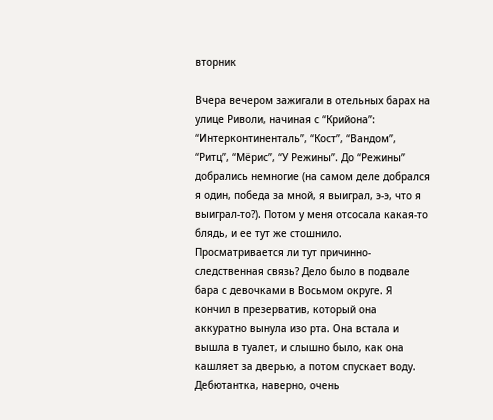вторник

Вчера вечером зажигали в отельных барах на улице Риволи, начиная с “Крийона”: “Интерконтиненталь”, “Кост”, “Вандом”, “Ритц”, “Мёрис”, “У Режины”. До “Режины” добрались немногие (на самом деле добрался я один, победа за мной, я выиграл, э-э, что я выиграл-то?). Потом у меня отсосала какая-то блядь, и ее тут же стошнило. Просматривается ли тут причинно-следственная связь? Дело было в подвале бара с девочками в Восьмом округе. Я кончил в презерватив, который она аккуратно вынула изо рта. Она встала и вышла в туалет, и слышно было, как она кашляет за дверью, а потом спускает воду. Дебютантка, наверно, очень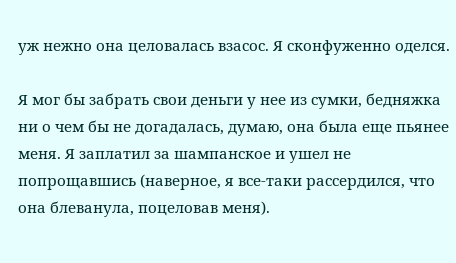уж нежно она целовалась взасос. Я сконфуженно оделся.

Я мог бы забрать свои деньги у нее из сумки, бедняжка ни о чем бы не догадалась, думаю, она была еще пьянее меня. Я заплатил за шампанское и ушел не попрощавшись (наверное, я все-таки рассердился, что она блеванула, поцеловав меня).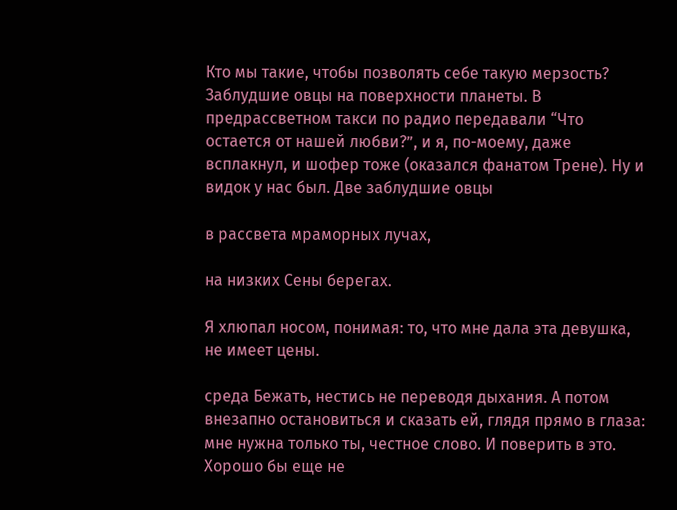Кто мы такие, чтобы позволять себе такую мерзость? Заблудшие овцы на поверхности планеты. В предрассветном такси по радио передавали “Что остается от нашей любви?”, и я, по-моему, даже всплакнул, и шофер тоже (оказался фанатом Трене). Ну и видок у нас был. Две заблудшие овцы

в рассвета мраморных лучах,

на низких Сены берегах.

Я хлюпал носом, понимая: то, что мне дала эта девушка, не имеет цены.

среда Бежать, нестись не переводя дыхания. А потом внезапно остановиться и сказать ей, глядя прямо в глаза: мне нужна только ты, честное слово. И поверить в это. Хорошо бы еще не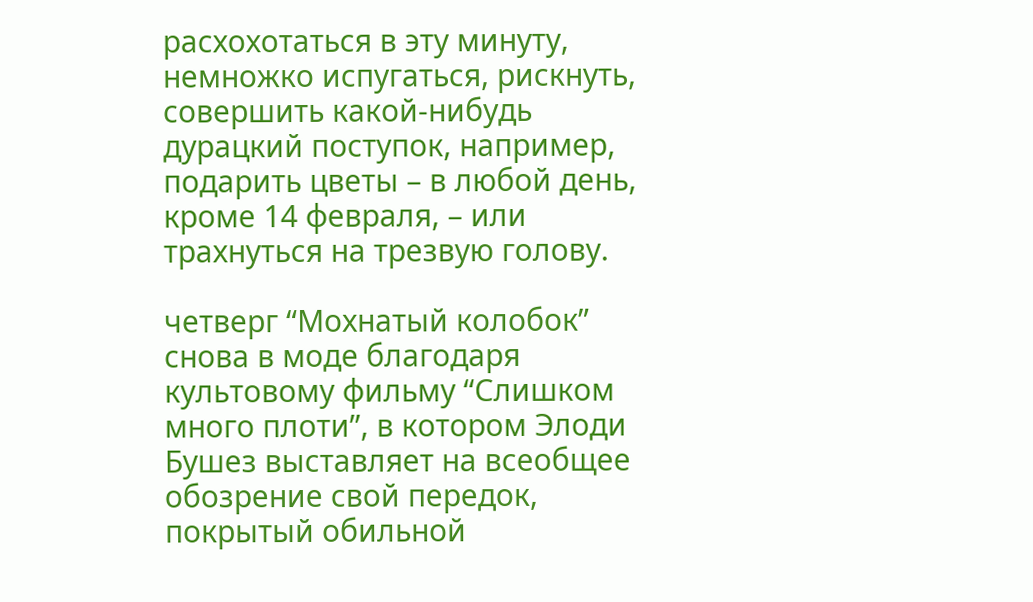расхохотаться в эту минуту, немножко испугаться, рискнуть, совершить какой-нибудь дурацкий поступок, например, подарить цветы – в любой день, кроме 14 февраля, – или трахнуться на трезвую голову.

четверг “Мохнатый колобок” снова в моде благодаря культовому фильму “Слишком много плоти”, в котором Элоди Бушез выставляет на всеобщее обозрение свой передок, покрытый обильной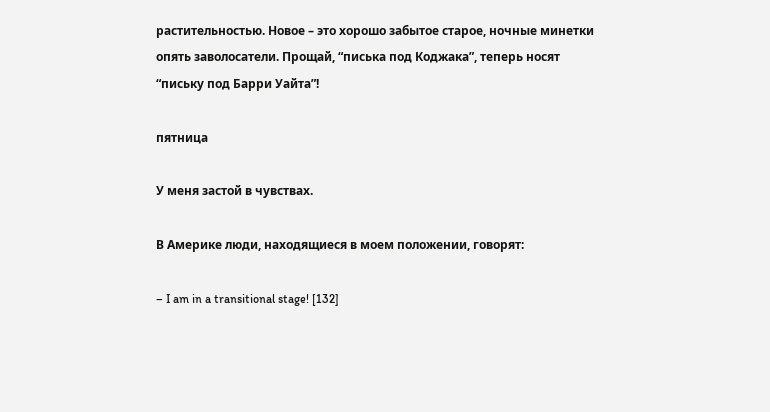растительностью. Новое – это хорошо забытое старое, ночные минетки опять заволосатели. Прощай, “писька под Коджака”, теперь носят “письку под Барри Уайта”!

пятница

У меня застой в чувствах.

В Америке люди, находящиеся в моем положении, говорят:

– I am in a transitional stage! [132]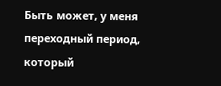Быть может, у меня переходный период, который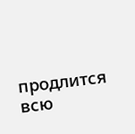продлится всю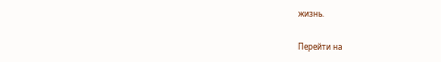жизнь.

Перейти на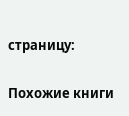страницу:

Похожие книги